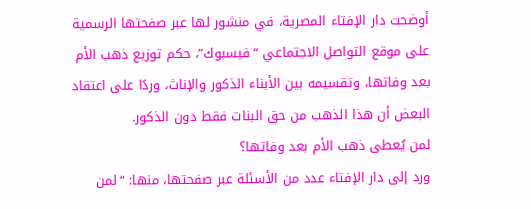أوضحت دار الإفتاء المصرية، في منشور لها عبر صفحتها الرسمية على موقع التواصل الاجتماعي “فيسبوك”، حكم توزيع ذهب الأم بعد وفاتها، وتقسيمه بين الأبناء الذكور والإناث، وردًا على اعتقاد البعض أن هذا الذهب من حق البنات فقط دون الذكور.
لمن يُعطى ذهب الأم بعد وفاتها؟
ورد إلى دار الإفتاء عدد من الأسئلة عبر صفحتها، منها: “لمن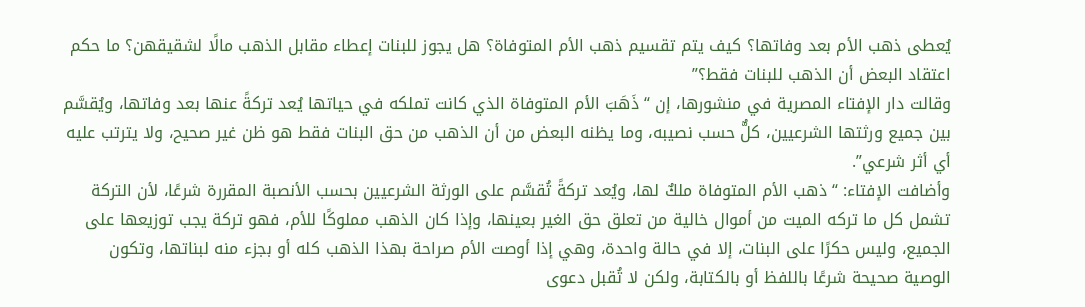يُعطى ذهب الأم بعد وفاتها؟ كيف يتم تقسيم ذهب الأم المتوفاة؟ هل يجوز للبنات إعطاء مقابل الذهب مالًا لشقيقهن؟ ما حكم اعتقاد البعض أن الذهب للبنات فقط؟”
وقالت دار الإفتاء المصرية في منشورها، إن “ذَهَبَ الأم المتوفاة الذي كانت تملكه في حياتها يُعد تركةً عنها بعد وفاتها، ويُقسَّم بين جميع ورثتها الشرعيين، كلٌّ حسب نصيبه، وما يظنه البعض من أن الذهب من حق البنات فقط هو ظن غير صحيح، ولا يترتب عليه أي أثر شرعي”.
وأضافت الإفتاء: “ذهب الأم المتوفاة ملكٌ لها، ويُعد تركةً تُقسَّم على الورثة الشرعيين بحسب الأنصبة المقررة شرعًا، لأن التركة تشمل كل ما تركه الميت من أموال خالية من تعلق حق الغير بعينها، وإذا كان الذهب مملوكًا للأم، فهو تركة يجب توزيعها على الجميع، وليس حكرًا على البنات، إلا في حالة واحدة، وهي إذا أوصت الأم صراحة بهذا الذهب كله أو بجزء منه لبناتها، وتكون الوصية صحيحة شرعًا باللفظ أو بالكتابة، ولكن لا تُقبل دعوى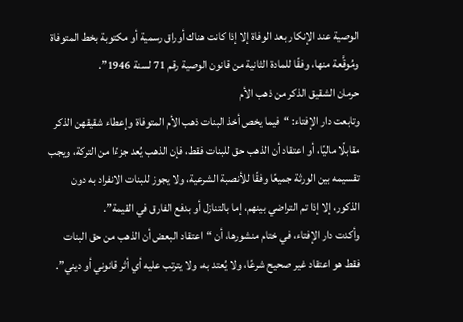الوصية عند الإنكار بعد الوفاة إلا إذا كانت هناك أوراق رسمية أو مكتوبة بخط المتوفاة ومُوقَّعة منها، وفقًا للمادة الثانية من قانون الوصية رقم 71 لسنة 1946”.
حرمان الشقيق الذكر من ذهب الأم
وتابعت دار الإفتاء: “فيما يخص أخذ البنات ذهب الأم المتوفاة وإعطاء شقيقهن الذكر مقابلًا ماليًا، أو اعتقاد أن الذهب حق للبنات فقط، فإن الذهب يُعد جزءًا من التركة، ويجب تقسيمه بين الورثة جميعًا وفقًا للأنصبة الشرعية، ولا يجوز للبنات الانفراد به دون الذكور، إلا إذا تم التراضي بينهم، إما بالتنازل أو بدفع الفارق في القيمة”.
وأكدت دار الإفتاء، في ختام منشورها، أن “اعتقاد البعض أن الذهب من حق البنات فقط هو اعتقاد غير صحيح شرعًا، ولا يُعتد به، ولا يترتب عليه أي أثر قانوني أو ديني”.